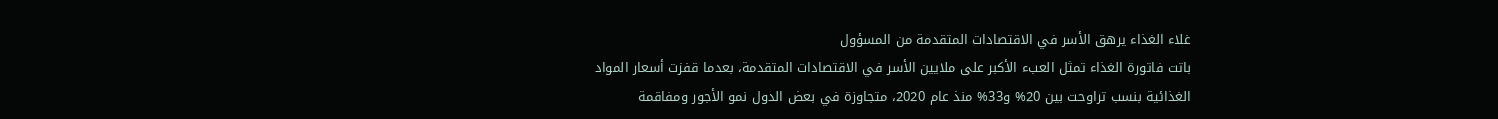غلاء الغذاء يرهق الأسر في الاقتصادات المتقدمة من المسؤول
باتت فاتورة الغذاء تمثل العبء الأكبر على ملايين الأسر في الاقتصادات المتقدمة، بعدما قفزت أسعار المواد الغذائية بنسب تراوحت بين 20% و33% منذ عام 2020، متجاوزة في بعض الدول نمو الأجور ومفاقمة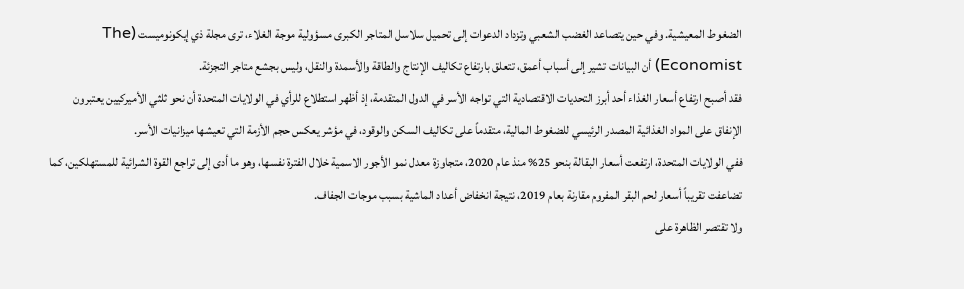الضغوط المعيشية. وفي حين يتصاعد الغضب الشعبي وتزداد الدعوات إلى تحميل سلاسل المتاجر الكبرى مسؤولية موجة الغلاء، ترى مجلة ذي إيكونوميست (The Economist) أن البيانات تشير إلى أسباب أعمق، تتعلق بارتفاع تكاليف الإنتاج والطاقة والأسمدة والنقل، وليس بجشع متاجر التجزئة.
فقد أصبح ارتفاع أسعار الغذاء أحد أبرز التحديات الاقتصادية التي تواجه الأسر في الدول المتقدمة، إذ أظهر استطلاع للرأي في الولايات المتحدة أن نحو ثلثي الأميركيين يعتبرون الإنفاق على المواد الغذائية المصدر الرئيسي للضغوط المالية، متقدماً على تكاليف السكن والوقود، في مؤشر يعكس حجم الأزمة التي تعيشها ميزانيات الأسر.
ففي الولايات المتحدة، ارتفعت أسعار البقالة بنحو 25% منذ عام 2020، متجاوزة معدل نمو الأجور الاسمية خلال الفترة نفسها، وهو ما أدى إلى تراجع القوة الشرائية للمستهلكين، كما تضاعفت تقريباً أسعار لحم البقر المفروم مقارنة بعام 2019، نتيجة انخفاض أعداد الماشية بسبب موجات الجفاف.
ولا تقتصر الظاهرة على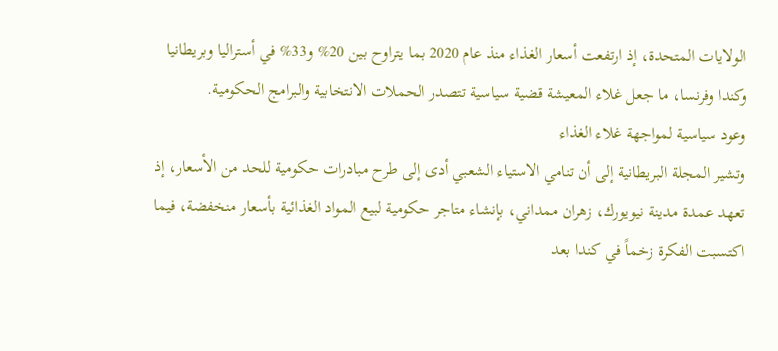الولايات المتحدة، إذ ارتفعت أسعار الغذاء منذ عام 2020 بما يتراوح بين 20% و33% في أستراليا وبريطانيا وكندا وفرنسا، ما جعل غلاء المعيشة قضية سياسية تتصدر الحملات الانتخابية والبرامج الحكومية.
وعود سياسية لمواجهة غلاء الغذاء
وتشير المجلة البريطانية إلى أن تنامي الاستياء الشعبي أدى إلى طرح مبادرات حكومية للحد من الأسعار، إذ تعهد عمدة مدينة نيويورك، زهران ممداني، بإنشاء متاجر حكومية لبيع المواد الغذائية بأسعار منخفضة، فيما اكتسبت الفكرة زخماً في كندا بعد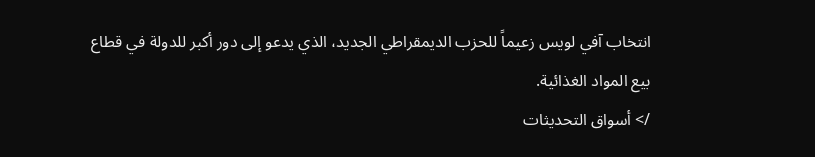انتخاب آفي لويس زعيماً للحزب الديمقراطي الجديد، الذي يدعو إلى دور أكبر للدولة في قطاع بيع المواد الغذائية.
/> أسواق التحديثات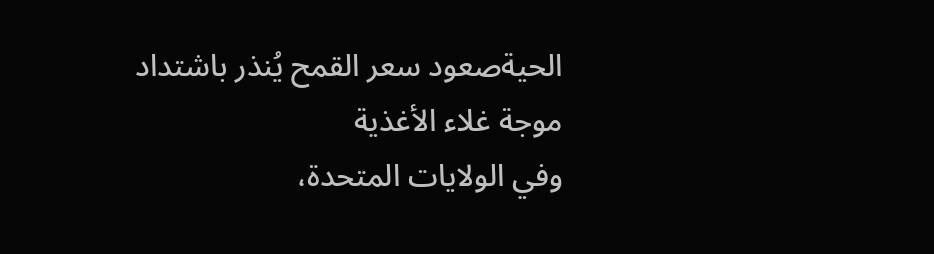الحيةصعود سعر القمح يُنذر باشتداد موجة غلاء الأغذية
وفي الولايات المتحدة،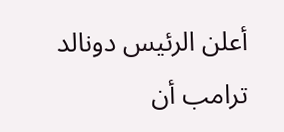أعلن الرئيس دونالد ترامب أن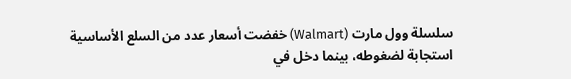سلسلة وول مارت (Walmart) خفضت أسعار عدد من السلع الأساسية استجابة لضغوطه، بينما دخل في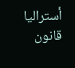أستراليا قانون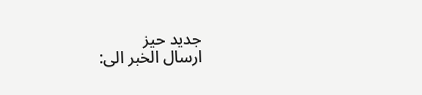جديد حيز
ارسال الخبر الى: